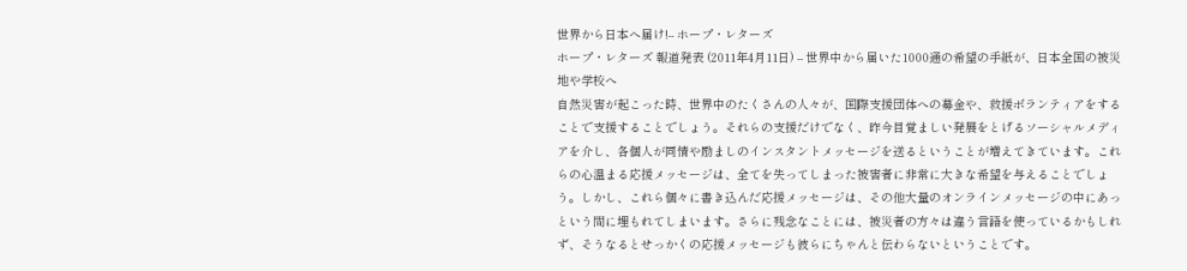世界から日本へ届け!-- ホープ・レターズ
ホープ・レターズ 報道発表 (2011年4月11日) -- 世界中から届いた1000通の希望の手紙が、日本全国の被災地や学校へ
自然災害が起こった時、世界中のたくさんの人々が、国際支援団体への募金や、救援ボランティアをすることで支援することでしょう。それらの支援だけでなく、昨今目覚ましい発展をとげるソーシャルメディアを介し、各個人が同情や励ましのインスタントメッセージを送るということが増えてきています。これらの心温まる応援メッセージは、全てを失ってしまった被害者に非常に大きな希望を与えることでしょう。しかし、これら個々に書き込んだ応援メッセージは、その他大量のオンラインメッセージの中にあっという間に埋もれてしまいます。さらに残念なことには、被災者の方々は違う言語を使っているかもしれず、そうなるとせっかくの応援メッセージも彼らにちゃんと伝わらないということです。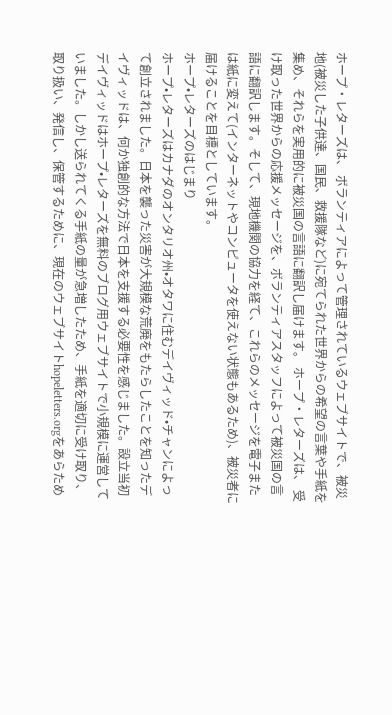ホープ・レターズは、 ボランティアによって管理されているウェブサイトで、被災地(被災した子供達、国民、救援隊など)に宛てられた世界からの希望の言葉や手紙を集め、それらを実用的に被災国の言語に翻訳し届けます。 ホープ・レターズは、 受け取った世界からの応援メッセージを、ボランティアスタッフによって被災国の言語に翻訳します。そして、現地機関の協力を経て、これらのメッセージを電子または紙に変えて(インターネットやコンピュータを使えない状態もあるため)、被災者に届けることを目標としています。
ホープ•レターズのはじまり
ホープ•レターズはカナダのオンタリオ州•オタワに住むデイヴィッド•チャンによって創立されました。日本を襲った災害が大規模な荒廃をもたらしたことを知ったデイヴィッドは、何か独創的な方法で日本を支援する必要性を感じました。設立当初デイヴィッドはホープ•レターズを無料のブログ用ウェブサイトで小規模に運営していました。しかし送られてくる手紙の量が急増したため、手紙を適切に受け取り、取り扱い、発信し、保管するために、現在のウェブサイトhopeletters.orgをあらため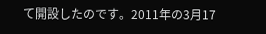て開設したのです。2011年の3月17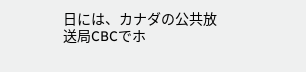日には、カナダの公共放送局CBCでホ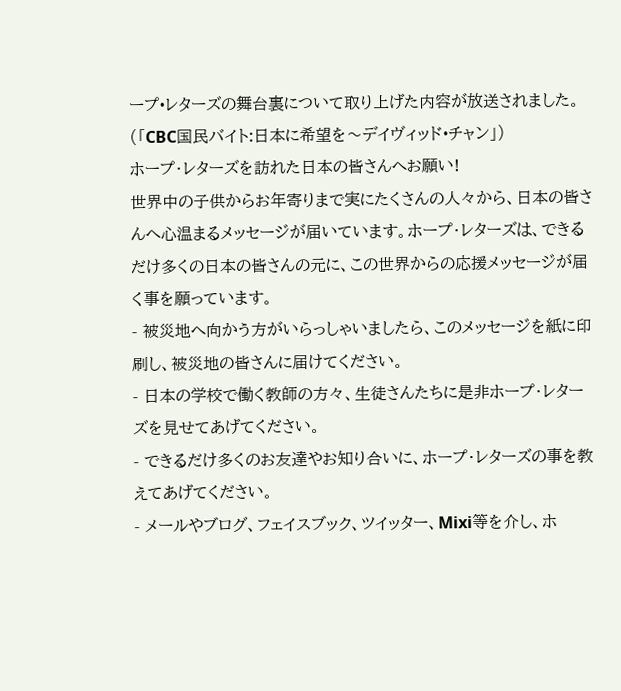ープ•レターズの舞台裏について取り上げた内容が放送されました。(「CBC国民バイト:日本に希望を〜デイヴィッド•チャン」)
ホープ・レターズを訪れた日本の皆さんへお願い!
世界中の子供からお年寄りまで実にたくさんの人々から、日本の皆さんへ心温まるメッセージが届いています。ホープ・レターズは、できるだけ多くの日本の皆さんの元に、この世界からの応援メッセージが届く事を願っています。
- 被災地へ向かう方がいらっしゃいましたら、このメッセージを紙に印刷し、被災地の皆さんに届けてください。
- 日本の学校で働く教師の方々、生徒さんたちに是非ホープ・レターズを見せてあげてください。
- できるだけ多くのお友達やお知り合いに、ホープ・レターズの事を教えてあげてください。
- メールやブログ、フェイスブック、ツイッター、Mixi等を介し、ホ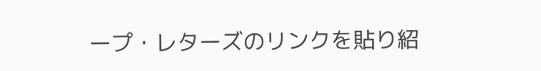ープ・レターズのリンクを貼り紹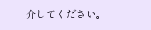介してください。